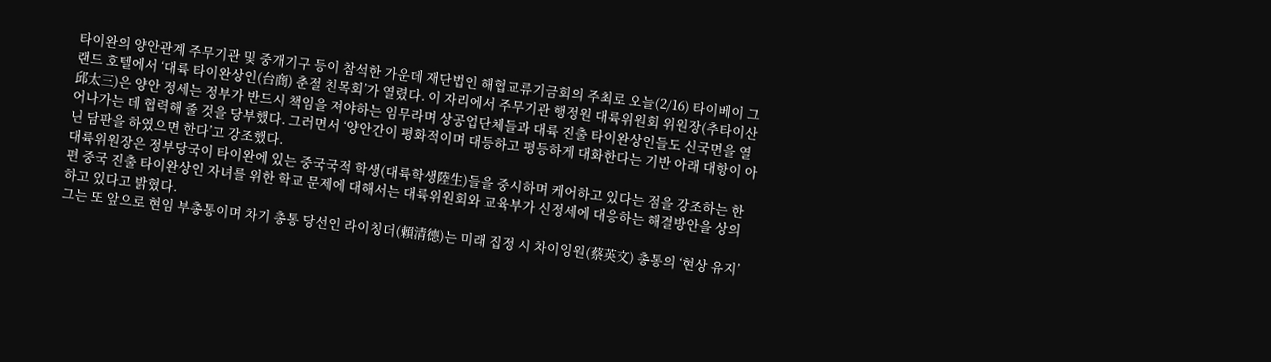타이완의 양안관계 주무기관 및 중개기구 등이 참석한 가운데 재단법인 해협교류기금회의 주최로 오늘(2/16) 타이베이 그랜드 호텔에서 ‘대륙 타이완상인(台商) 춘절 친목회’가 열렸다. 이 자리에서 주무기관 행정원 대륙위원회 위원장(추타이산邱太三)은 양안 정세는 정부가 반드시 책임을 져야하는 임무라며 상공업단체들과 대륙 진출 타이완상인들도 신국면을 열어나가는 데 협력해 줄 것을 당부했다. 그러면서 ‘양안간이 평화적이며 대등하고 평등하게 대화한다는 기반 아래 대항이 아닌 담판을 하였으면 한다’고 강조했다.
대륙위원장은 정부당국이 타이완에 있는 중국국적 학생(대륙학생陸生)들을 중시하며 케어하고 있다는 점을 강조하는 한편 중국 진출 타이완상인 자녀를 위한 학교 문제에 대해서는 대륙위원회와 교육부가 신정세에 대응하는 해결방안을 상의하고 있다고 밝혔다.
그는 또 앞으로 현임 부총통이며 차기 총통 당선인 라이칭더(賴清德)는 미래 집정 시 차이잉원(蔡英文) 총통의 ‘현상 유지’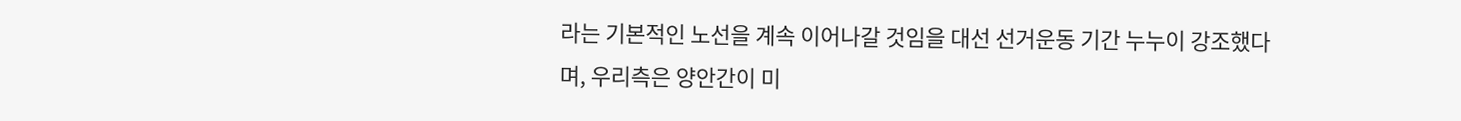라는 기본적인 노선을 계속 이어나갈 것임을 대선 선거운동 기간 누누이 강조했다며, 우리측은 양안간이 미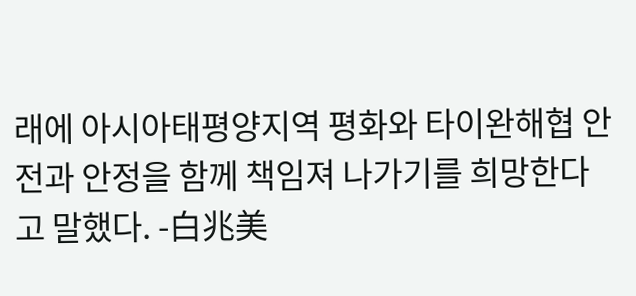래에 아시아태평양지역 평화와 타이완해협 안전과 안정을 함께 책임져 나가기를 희망한다고 말했다. -白兆美